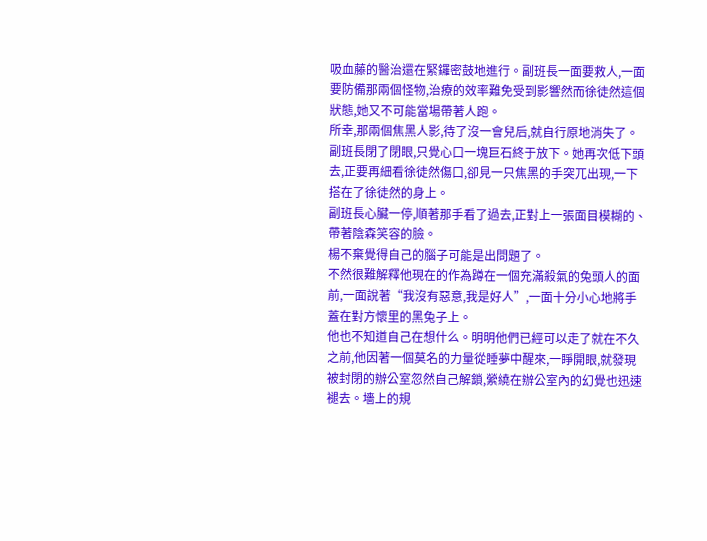吸血藤的醫治還在緊鑼密鼓地進行。副班長一面要救人,一面要防備那兩個怪物,治療的效率難免受到影響然而徐徒然這個狀態,她又不可能當場帶著人跑。
所幸,那兩個焦黑人影,待了沒一會兒后,就自行原地消失了。
副班長閉了閉眼,只覺心口一塊巨石終于放下。她再次低下頭去,正要再細看徐徒然傷口,卻見一只焦黑的手突兀出現,一下搭在了徐徒然的身上。
副班長心臟一停,順著那手看了過去,正對上一張面目模糊的、帶著陰森笑容的臉。
楊不棄覺得自己的腦子可能是出問題了。
不然很難解釋他現在的作為蹲在一個充滿殺氣的兔頭人的面前,一面說著“我沒有惡意,我是好人”,一面十分小心地將手蓋在對方懷里的黑兔子上。
他也不知道自己在想什么。明明他們已經可以走了就在不久之前,他因著一個莫名的力量從睡夢中醒來,一睜開眼,就發現被封閉的辦公室忽然自己解鎖,縈繞在辦公室內的幻覺也迅速褪去。墻上的規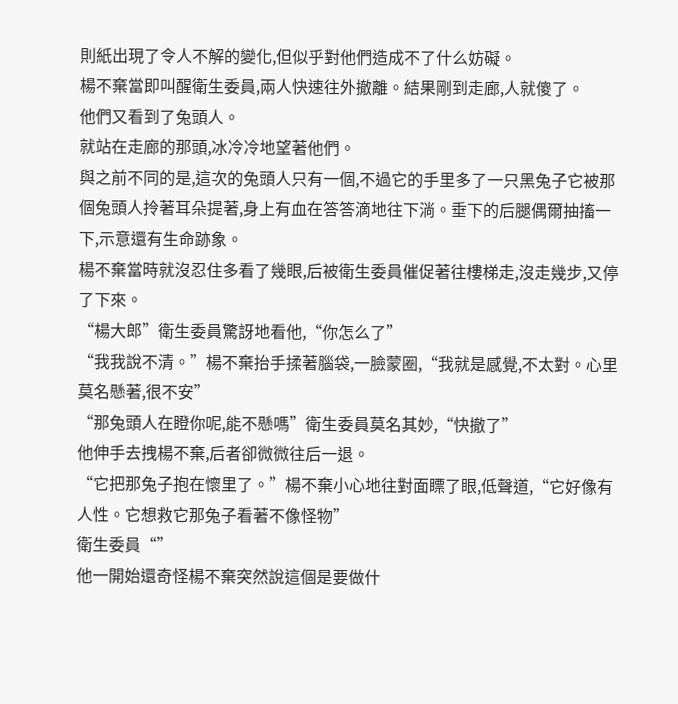則紙出現了令人不解的變化,但似乎對他們造成不了什么妨礙。
楊不棄當即叫醒衛生委員,兩人快速往外撤離。結果剛到走廊,人就傻了。
他們又看到了兔頭人。
就站在走廊的那頭,冰冷冷地望著他們。
與之前不同的是,這次的兔頭人只有一個,不過它的手里多了一只黑兔子它被那個兔頭人拎著耳朵提著,身上有血在答答滴地往下淌。垂下的后腿偶爾抽搐一下,示意還有生命跡象。
楊不棄當時就沒忍住多看了幾眼,后被衛生委員催促著往樓梯走,沒走幾步,又停了下來。
“楊大郎”衛生委員驚訝地看他,“你怎么了”
“我我說不清。”楊不棄抬手揉著腦袋,一臉蒙圈,“我就是感覺,不太對。心里莫名懸著,很不安”
“那兔頭人在瞪你呢,能不懸嗎”衛生委員莫名其妙,“快撤了”
他伸手去拽楊不棄,后者卻微微往后一退。
“它把那兔子抱在懷里了。”楊不棄小心地往對面瞟了眼,低聲道,“它好像有人性。它想救它那兔子看著不像怪物”
衛生委員“”
他一開始還奇怪楊不棄突然說這個是要做什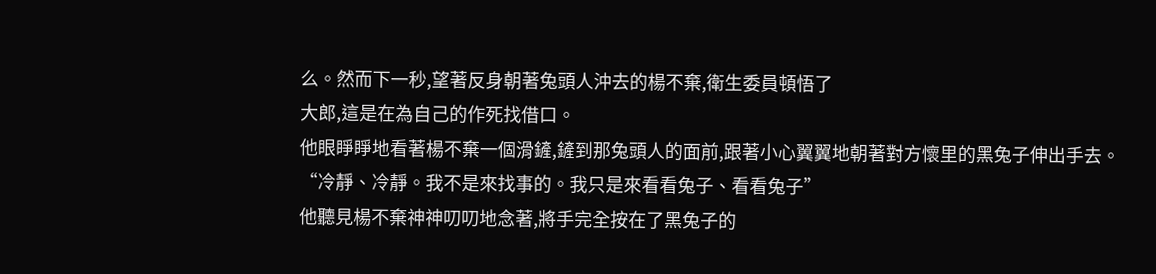么。然而下一秒,望著反身朝著兔頭人沖去的楊不棄,衛生委員頓悟了
大郎,這是在為自己的作死找借口。
他眼睜睜地看著楊不棄一個滑鏟,鏟到那兔頭人的面前,跟著小心翼翼地朝著對方懷里的黑兔子伸出手去。
“冷靜、冷靜。我不是來找事的。我只是來看看兔子、看看兔子”
他聽見楊不棄神神叨叨地念著,將手完全按在了黑兔子的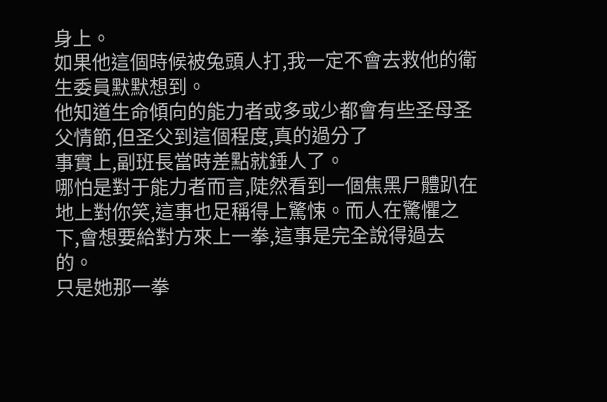身上。
如果他這個時候被兔頭人打,我一定不會去救他的衛生委員默默想到。
他知道生命傾向的能力者或多或少都會有些圣母圣父情節,但圣父到這個程度,真的過分了
事實上,副班長當時差點就錘人了。
哪怕是對于能力者而言,陡然看到一個焦黑尸體趴在地上對你笑,這事也足稱得上驚悚。而人在驚懼之下,會想要給對方來上一拳,這事是完全說得過去的。
只是她那一拳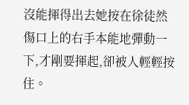沒能揮得出去她按在徐徒然傷口上的右手本能地彈動一下,才剛要揮起,卻被人輕輕按住。